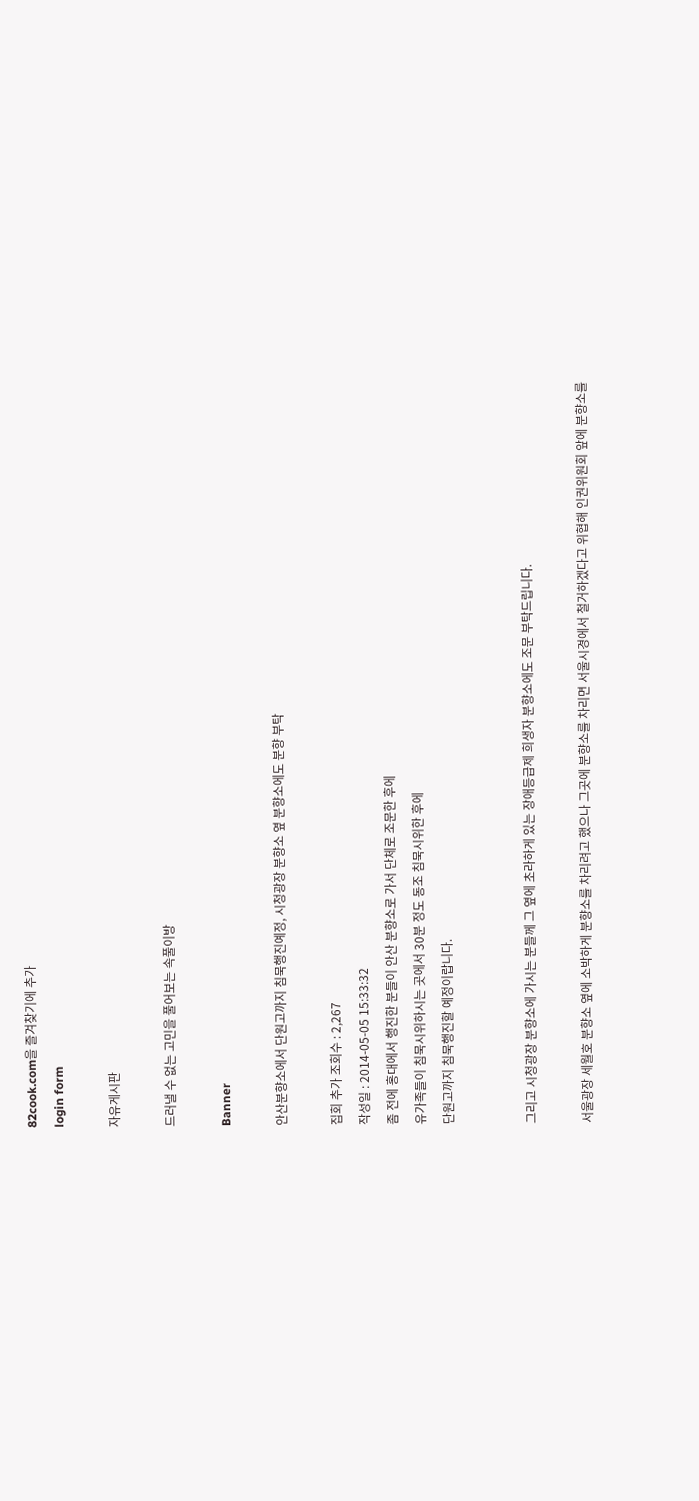82cook.com을 즐겨찾기에 추가
login form

자유게시판

드러낼 수 없는 고민을 풀어보는 속풀이방

Banner

안산분향소에서 단원고까지 침묵행진예정, 시청광장 분향소 옆 분향소에도 분향 부탁

집회 추가 조회수 : 2,267
작성일 : 2014-05-05 15:33:32
좀 전에 홍대에서 행진한 분들이 안산 분향소로 가서 단체로 조문한 후에
유가족들이 침묵시위하시는 곳에서 30분 정도 동조 침묵시위한 후에
단원고까지 침묵행진할 예정이랍니다.


그리고 시청광장 분향소에 가시는 분들께 그 옆에 초라하게 있는 장애등급제 희생자 분향소에도 조문 부탁드립니다.

서울광장 세월호 분향소 옆에 소박하게 분향소를 차리려고 했으나 그곳에 분향소를 차리면 서울시경에서 철거하겠다고 위협해 인권위원회 앞에 분향소를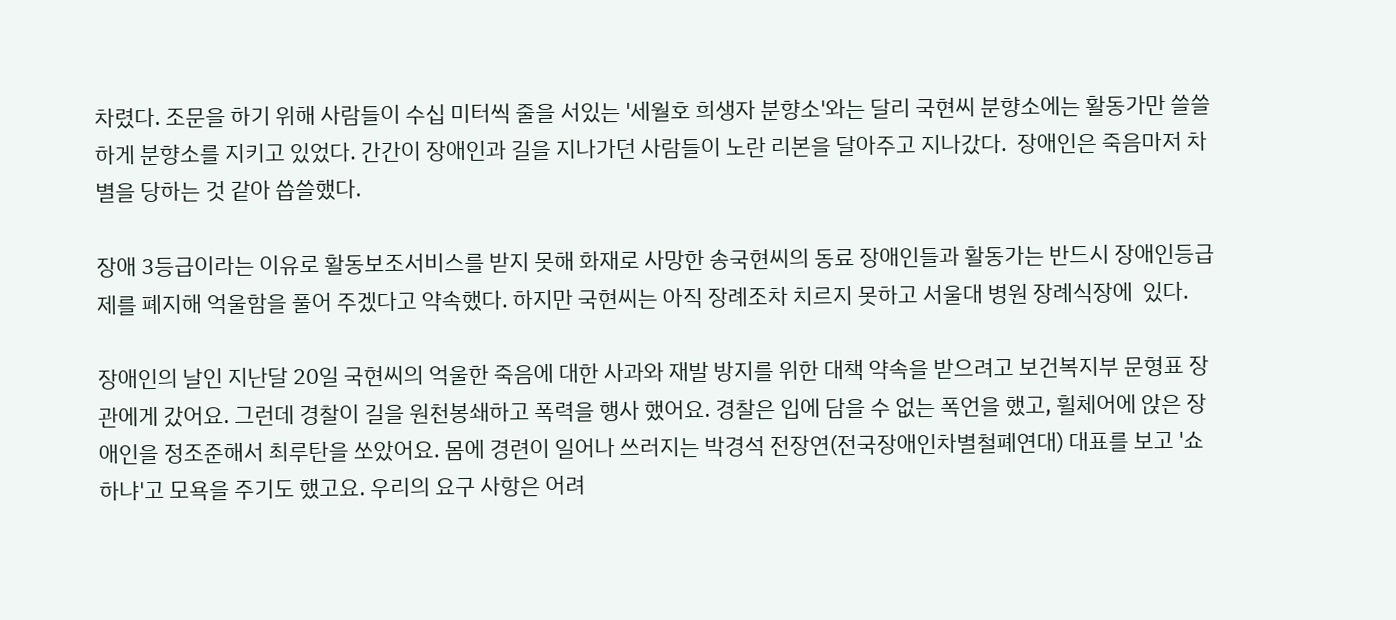차렸다. 조문을 하기 위해 사람들이 수십 미터씩 줄을 서있는 '세월호 희생자 분향소'와는 달리 국현씨 분향소에는 활동가만 쓸쓸하게 분향소를 지키고 있었다. 간간이 장애인과 길을 지나가던 사람들이 노란 리본을 달아주고 지나갔다.  장애인은 죽음마저 차별을 당하는 것 같아 씁쓸했다.

장애 3등급이라는 이유로 활동보조서비스를 받지 못해 화재로 사망한 송국현씨의 동료 장애인들과 활동가는 반드시 장애인등급제를 폐지해 억울함을 풀어 주겠다고 약속했다. 하지만 국현씨는 아직 장례조차 치르지 못하고 서울대 병원 장례식장에  있다.

장애인의 날인 지난달 20일 국현씨의 억울한 죽음에 대한 사과와 재발 방지를 위한 대책 약속을 받으려고 보건복지부 문형표 장관에게 갔어요. 그런데 경찰이 길을 원천봉쇄하고 폭력을 행사 했어요. 경찰은 입에 담을 수 없는 폭언을 했고, 휠체어에 앉은 장애인을 정조준해서 최루탄을 쏘았어요. 몸에 경련이 일어나 쓰러지는 박경석 전장연(전국장애인차별철폐연대) 대표를 보고 '쇼하냐'고 모욕을 주기도 했고요. 우리의 요구 사항은 어려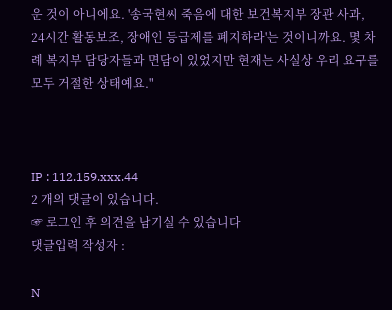운 것이 아니에요. '송국현씨 죽음에 대한 보건복지부 장관 사과, 24시간 활동보조, 장애인 등급제를 폐지하라'는 것이니까요. 몇 차례 복지부 담당자들과 면담이 있었지만 현재는 사실상 우리 요구를 모두 거절한 상태예요."



IP : 112.159.xxx.44
2 개의 댓글이 있습니다.
☞ 로그인 후 의견을 남기실 수 있습니다
댓글입력 작성자 :

N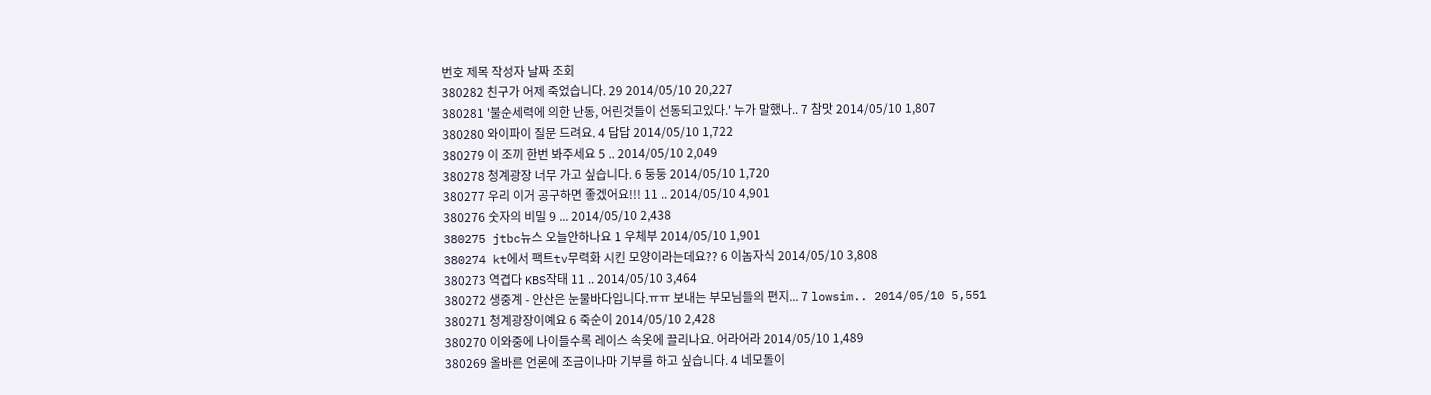번호 제목 작성자 날짜 조회
380282 친구가 어제 죽었습니다. 29 2014/05/10 20,227
380281 '불순세력에 의한 난동, 어린것들이 선동되고있다.' 누가 말했나.. 7 참맛 2014/05/10 1,807
380280 와이파이 질문 드려요. 4 답답 2014/05/10 1,722
380279 이 조끼 한번 봐주세요 5 .. 2014/05/10 2,049
380278 청계광장 너무 가고 싶습니다. 6 둥둥 2014/05/10 1,720
380277 우리 이거 공구하면 좋겠어요!!! 11 .. 2014/05/10 4,901
380276 숫자의 비밀 9 ... 2014/05/10 2,438
380275 jtbc뉴스 오늘안하나요 1 우체부 2014/05/10 1,901
380274 kt에서 팩트tv무력화 시킨 모양이라는데요?? 6 이놈자식 2014/05/10 3,808
380273 역겹다 KBS작태 11 .. 2014/05/10 3,464
380272 생중계 - 안산은 눈물바다입니다.ㅠㅠ 보내는 부모님들의 편지... 7 lowsim.. 2014/05/10 5,551
380271 청계광장이예요 6 죽순이 2014/05/10 2,428
380270 이와중에 나이들수록 레이스 속옷에 끌리나요. 어라어라 2014/05/10 1,489
380269 올바른 언론에 조금이나마 기부를 하고 싶습니다. 4 네모돌이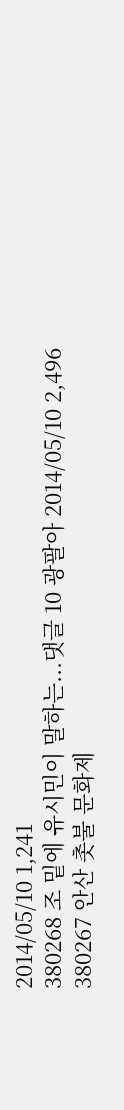2014/05/10 1,241
380268 조 밑에 유시민이 말하는...댓글 10 광팔아 2014/05/10 2,496
380267 안산 촛불 문화제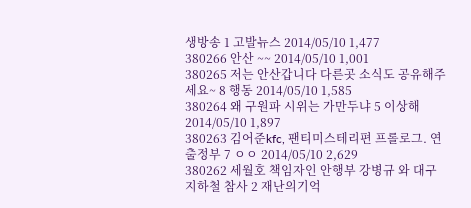생방송 1 고발뉴스 2014/05/10 1,477
380266 안산 ~~ 2014/05/10 1,001
380265 저는 안산갑니다 다른곳 소식도 공유해주세요~ 8 행동 2014/05/10 1,585
380264 왜 구원파 시위는 가만두냐 5 이상해 2014/05/10 1,897
380263 김어준kfc, 팬티미스테리편 프롤로그. 연출정부 7 ㅇㅇ 2014/05/10 2,629
380262 세월호 책임자인 안행부 강병규 와 대구지하철 참사 2 재난의기억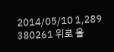2014/05/10 1,289
380261 위로 올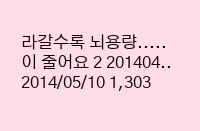라갈수록 뇌용량.....이 줄어요 2 201404.. 2014/05/10 1,303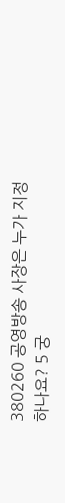380260 공영방송 사장은 누가 지정하나요? 5 궁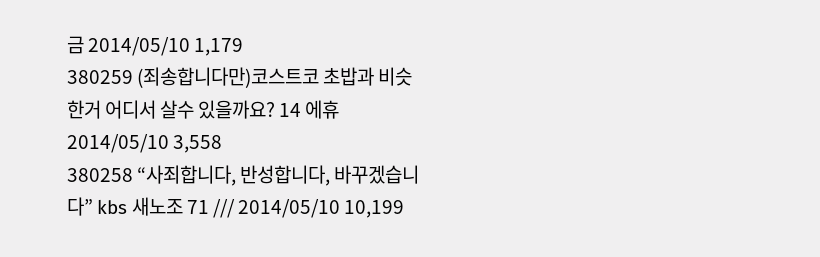금 2014/05/10 1,179
380259 (죄송합니다만)코스트코 초밥과 비슷한거 어디서 살수 있을까요? 14 에휴 2014/05/10 3,558
380258 “사죄합니다, 반성합니다, 바꾸겠습니다” kbs 새노조 71 /// 2014/05/10 10,199